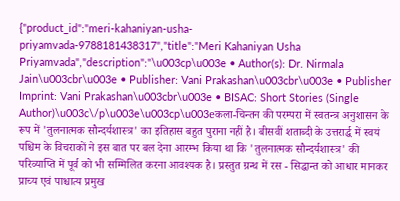{"product_id":"meri-kahaniyan-usha-priyamvada-9788181438317","title":"Meri Kahaniyan Usha Priyamvada","description":"\u003cp\u003e • Author(s): Dr. Nirmala Jain\u003cbr\u003e • Publisher: Vani Prakashan\u003cbr\u003e • Publisher Imprint: Vani Prakashan\u003cbr\u003e • BISAC: Short Stories (Single Author)\u003c\/p\u003e\u003cp\u003eकला-चिन्तन की परम्परा में स्वतन्त्र अनुशासन के रूप में 'तुलनात्मक सौन्दर्यशास्त्र' का इतिहास बहुत पुराना नहीं है। बीसवीं शताब्दी के उत्तरार्द्ध में स्वयं पश्चिम के विचराकों ने इस बात पर बल देना आरम्भ किया था कि 'तुलनात्मक सौन्दर्यशास्त्र' की परिव्याप्ति में पूर्व को भी सम्मिलित करना आवश्यक है। प्रस्तुत ग्रन्थ में रस - सिद्धान्त को आधार मानकर प्राच्य एवं पाश्चात्य प्रमुख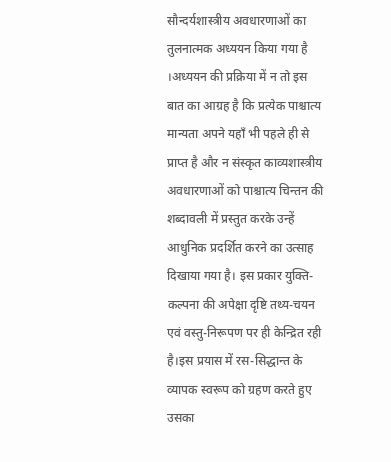सौन्दर्यशास्त्रीय अवधारणाओं का तुलनात्मक अध्ययन किया गया है ।अध्ययन की प्रक्रिया में न तो इस बात का आग्रह है कि प्रत्येक पाश्चात्य मान्यता अपने यहाँ भी पहले ही से प्राप्त है और न संस्कृत काव्यशास्त्रीय अवधारणाओं को पाश्चात्य चिन्तन की शब्दावली में प्रस्तुत करके उन्हें आधुनिक प्रदर्शित करने का उत्साह दिखाया गया है। इस प्रकार युक्ति- कल्पना की अपेक्षा दृष्टि तथ्य-चयन एवं वस्तु-निरूपण पर ही केन्द्रित रही है।इस प्रयास में रस-सिद्धान्त के व्यापक स्वरूप को ग्रहण करते हुए उसका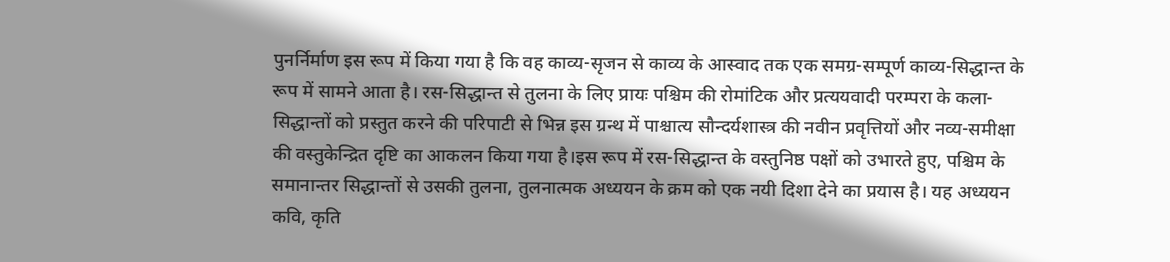पुनर्निर्माण इस रूप में किया गया है कि वह काव्य-सृजन से काव्य के आस्वाद तक एक समग्र-सम्पूर्ण काव्य-सिद्धान्त के रूप में सामने आता है। रस-सिद्धान्त से तुलना के लिए प्रायः पश्चिम की रोमांटिक और प्रत्ययवादी परम्परा के कला-सिद्धान्तों को प्रस्तुत करने की परिपाटी से भिन्न इस ग्रन्थ में पाश्चात्य सौन्दर्यशास्त्र की नवीन प्रवृत्तियों और नव्य-समीक्षा की वस्तुकेन्द्रित दृष्टि का आकलन किया गया है।इस रूप में रस-सिद्धान्त के वस्तुनिष्ठ पक्षों को उभारते हुए, पश्चिम के समानान्तर सिद्धान्तों से उसकी तुलना, तुलनात्मक अध्ययन के क्रम को एक नयी दिशा देने का प्रयास है। यह अध्ययन कवि, कृति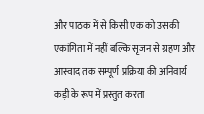और पाठक में से किसी एक को उसकी एकांगिता में नहीं बल्कि सृजन से ग्रहण और आस्वाद तक सम्पूर्ण प्रक्रिया की अनिवार्य कड़ी के रूप में प्रस्तुत करता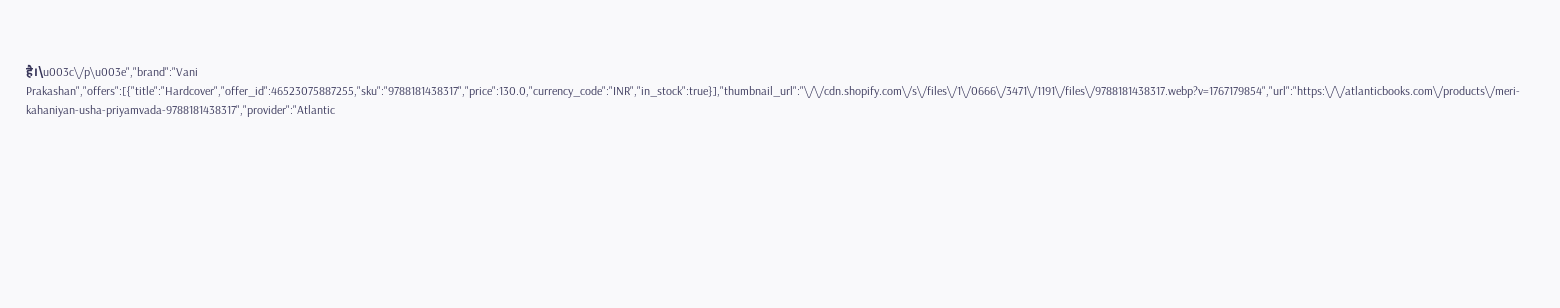है।\u003c\/p\u003e","brand":"Vani Prakashan","offers":[{"title":"Hardcover","offer_id":46523075887255,"sku":"9788181438317","price":130.0,"currency_code":"INR","in_stock":true}],"thumbnail_url":"\/\/cdn.shopify.com\/s\/files\/1\/0666\/3471\/1191\/files\/9788181438317.webp?v=1767179854","url":"https:\/\/atlanticbooks.com\/products\/meri-kahaniyan-usha-priyamvada-9788181438317","provider":"Atlantic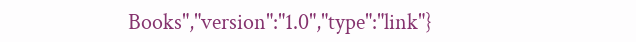Books","version":"1.0","type":"link"}